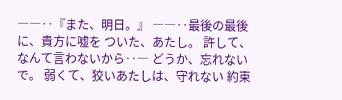――‥『また、明日。』 ――‥最後の最後に、貴方に嘘を ついた、あたし。 許して、なんて言わないから‥― どうか、忘れないで。 弱くて、狡いあたしは、守れない 約束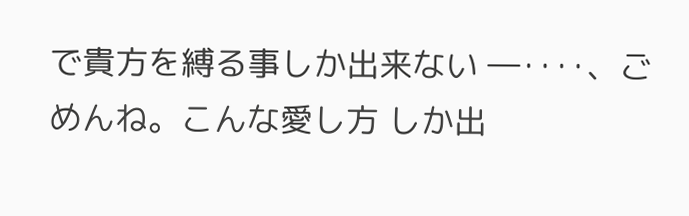で貴方を縛る事しか出来ない ―‥‥、ごめんね。こんな愛し方 しか出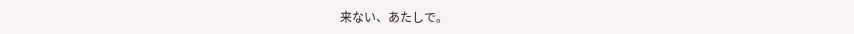来ない、あたしで。